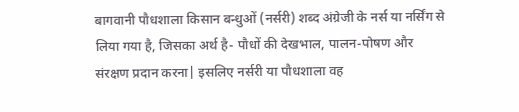बागवानी पौधशाला किसान बन्धुओं (नर्सरी) शब्द अंग्रेजी के नर्स या नर्सिंग से लिया गया है, जिसका अर्थ है- पौधों की देखभाल, पालन-पोषण और संरक्षण प्रदान करना| इसलिए नर्सरी या पौधशाला वह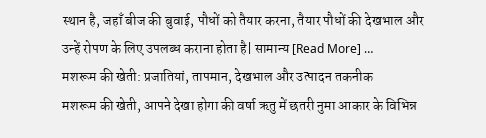स्थान है, जहाँ बीज की बुवाई, पौधों को तैयार करना, तैयार पौधों की देखभाल और उन्हें रोपण के लिए उपलब्ध कराना होता है| सामान्य [Read More] …
मशरूम की खेती: प्रजातियां, तापमान, देखभाल और उत्पादन तकनीक
मशरूम की खेती, आपने देखा होगा की वर्षा ऋतु में छतरी नुमा आकार के विभिन्न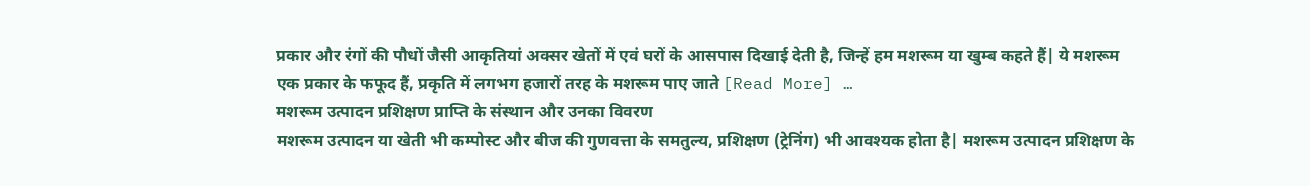प्रकार और रंगों की पौधों जैसी आकृतियां अक्सर खेतों में एवं घरों के आसपास दिखाई देती है, जिन्हें हम मशरूम या खुम्ब कहते हैं| ये मशरूम एक प्रकार के फफूद हैं, प्रकृति में लगभग हजारों तरह के मशरूम पाए जाते [Read More] …
मशरूम उत्पादन प्रशिक्षण प्राप्ति के संस्थान और उनका विवरण
मशरूम उत्पादन या खेती भी कम्पोस्ट और बीज की गुणवत्ता के समतुल्य, प्रशिक्षण (ट्रेनिंग) भी आवश्यक होता है| मशरूम उत्पादन प्रशिक्षण के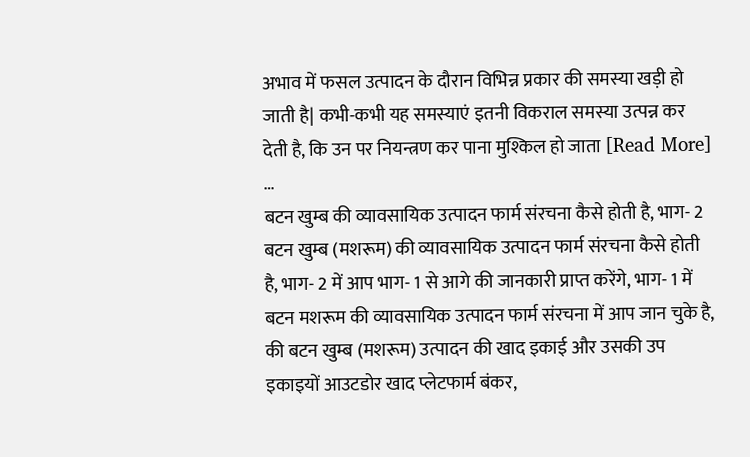अभाव में फसल उत्पादन के दौरान विभिन्न प्रकार की समस्या खड़ी हो जाती है| कभी-कभी यह समस्याएं इतनी विकराल समस्या उत्पन्न कर देती है, कि उन पर नियन्त्रण कर पाना मुश्किल हो जाता [Read More] …
बटन खुम्ब की व्यावसायिक उत्पादन फार्म संरचना कैसे होती है, भाग- 2
बटन खुम्ब (मशरूम) की व्यावसायिक उत्पादन फार्म संरचना कैसे होती है, भाग- 2 में आप भाग- 1 से आगे की जानकारी प्राप्त करेंगे, भाग- 1 में बटन मशरूम की व्यावसायिक उत्पादन फार्म संरचना में आप जान चुके है, की बटन खुम्ब (मशरूम) उत्पादन की खाद इकाई और उसकी उप इकाइयों आउटडोर खाद प्लेटफार्म बंकर,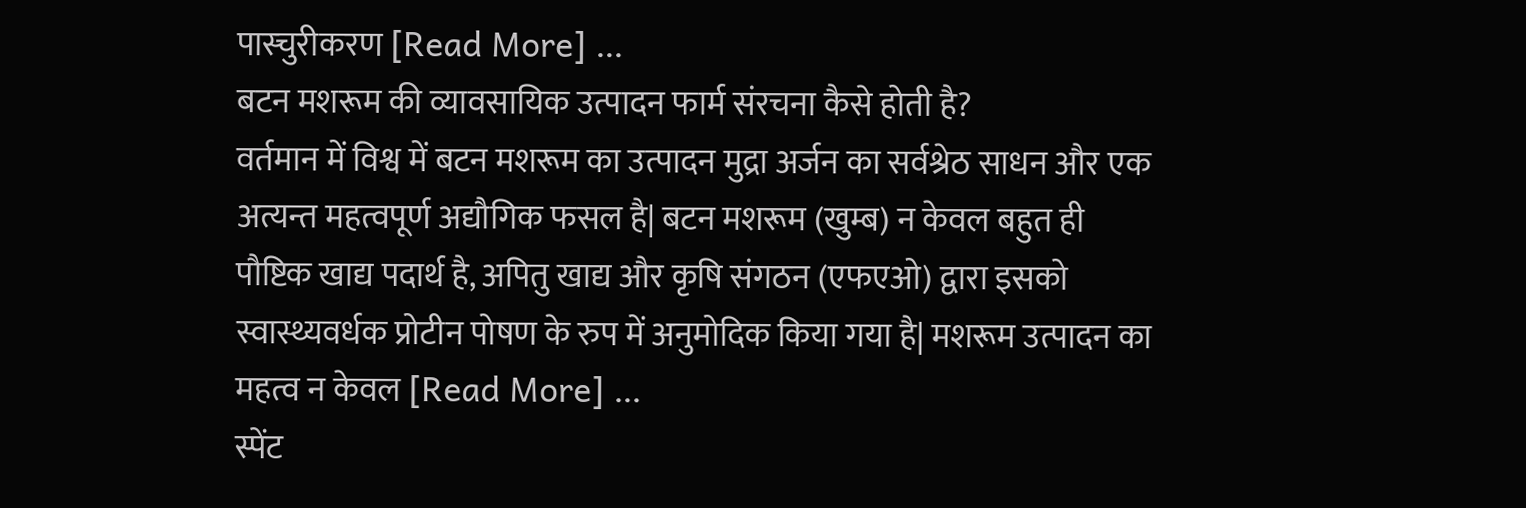पास्चुरीकरण [Read More] …
बटन मशरूम की व्यावसायिक उत्पादन फार्म संरचना कैसे होती है?
वर्तमान में विश्व में बटन मशरूम का उत्पादन मुद्रा अर्जन का सर्वश्रेठ साधन और एक अत्यन्त महत्वपूर्ण अद्यौगिक फसल है| बटन मशरूम (खुम्ब) न केवल बहुत ही पौष्टिक खाद्य पदार्थ है, अपितु खाद्य और कृषि संगठन (एफएओ) द्वारा इसको स्वास्थ्यवर्धक प्रोटीन पोषण के रुप में अनुमोदिक किया गया है| मशरूम उत्पादन का महत्व न केवल [Read More] …
स्पेंट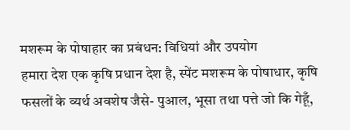मशरूम के पोषाहार का प्रबंधन: विधियां और उपयोग
हमारा देश एक कृषि प्रधान देश है, स्पेंट मशरूम के पोषाधार, कृषि फसलों के व्यर्थ अवशेष जैसे- पुआल, भूसा तथा पत्ते जो कि गेहूँ,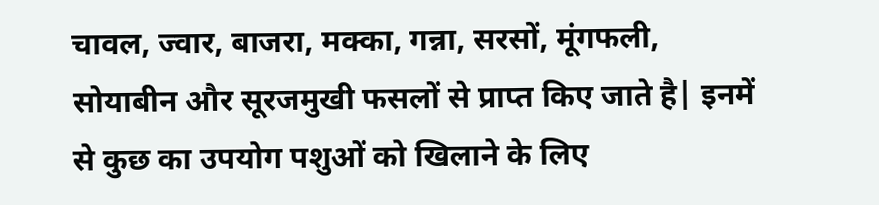चावल, ज्वार, बाजरा, मक्का, गन्ना, सरसों, मूंगफली, सोयाबीन और सूरजमुखी फसलों से प्राप्त किए जाते है| इनमें से कुछ का उपयोग पशुओं को खिलाने के लिए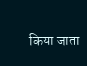किया जाता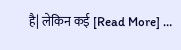है| लेकिन कई [Read More] …